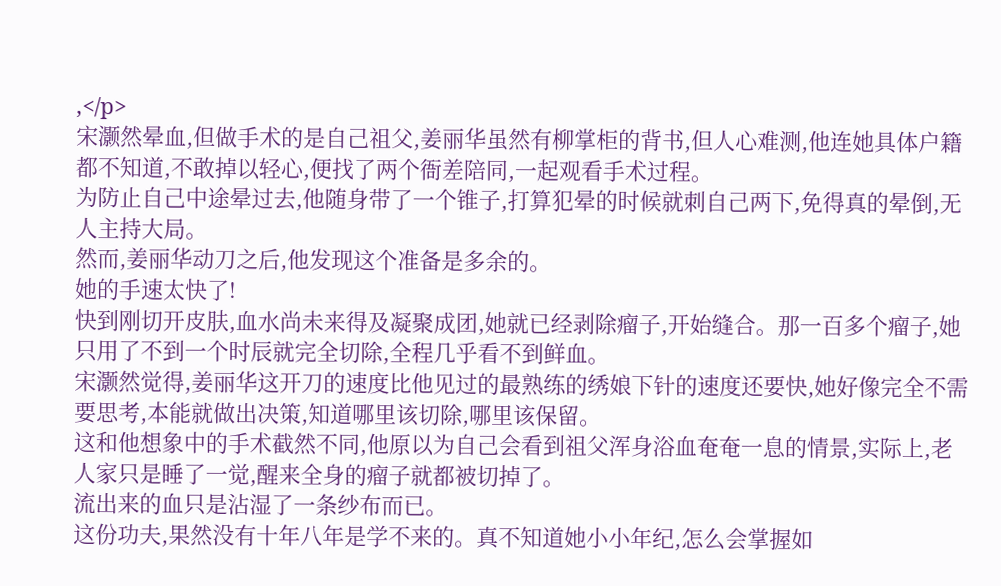,</p>
宋灏然晕血,但做手术的是自己祖父,姜丽华虽然有柳掌柜的背书,但人心难测,他连她具体户籍都不知道,不敢掉以轻心,便找了两个衙差陪同,一起观看手术过程。
为防止自己中途晕过去,他随身带了一个锥子,打算犯晕的时候就刺自己两下,免得真的晕倒,无人主持大局。
然而,姜丽华动刀之后,他发现这个准备是多余的。
她的手速太快了!
快到刚切开皮肤,血水尚未来得及凝聚成团,她就已经剥除瘤子,开始缝合。那一百多个瘤子,她只用了不到一个时辰就完全切除,全程几乎看不到鲜血。
宋灏然觉得,姜丽华这开刀的速度比他见过的最熟练的绣娘下针的速度还要快,她好像完全不需要思考,本能就做出决策,知道哪里该切除,哪里该保留。
这和他想象中的手术截然不同,他原以为自己会看到祖父浑身浴血奄奄一息的情景,实际上,老人家只是睡了一觉,醒来全身的瘤子就都被切掉了。
流出来的血只是沾湿了一条纱布而已。
这份功夫,果然没有十年八年是学不来的。真不知道她小小年纪,怎么会掌握如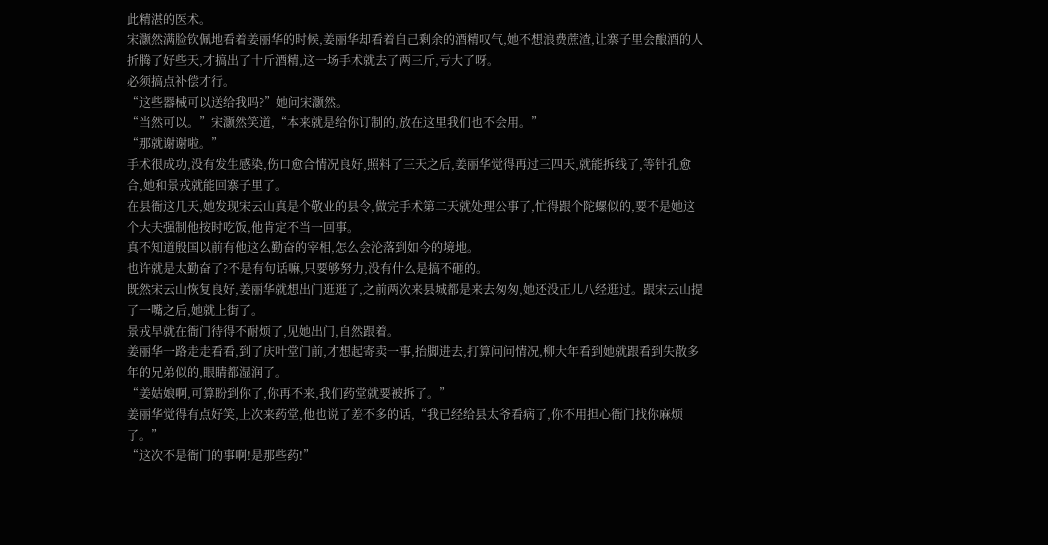此精湛的医术。
宋灏然满脸钦佩地看着姜丽华的时候,姜丽华却看着自己剩余的酒精叹气,她不想浪费蔗渣,让寨子里会酿酒的人折腾了好些天,才搞出了十斤酒精,这一场手术就去了两三斤,亏大了呀。
必须搞点补偿才行。
“这些器械可以送给我吗?”她问宋灏然。
“当然可以。”宋灏然笑道,“本来就是给你订制的,放在这里我们也不会用。”
“那就谢谢啦。”
手术很成功,没有发生感染,伤口愈合情况良好,照料了三天之后,姜丽华觉得再过三四天,就能拆线了,等针孔愈合,她和景戎就能回寨子里了。
在县衙这几天,她发现宋云山真是个敬业的县令,做完手术第二天就处理公事了,忙得跟个陀螺似的,要不是她这个大夫强制他按时吃饭,他肯定不当一回事。
真不知道殷国以前有他这么勤奋的宰相,怎么会沦落到如今的境地。
也许就是太勤奋了?不是有句话嘛,只要够努力,没有什么是搞不砸的。
既然宋云山恢复良好,姜丽华就想出门逛逛了,之前两次来县城都是来去匆匆,她还没正儿八经逛过。跟宋云山提了一嘴之后,她就上街了。
景戎早就在衙门待得不耐烦了,见她出门,自然跟着。
姜丽华一路走走看看,到了庆叶堂门前,才想起寄卖一事,抬脚进去,打算问问情况,柳大年看到她就跟看到失散多年的兄弟似的,眼睛都湿润了。
“姜姑娘啊,可算盼到你了,你再不来,我们药堂就要被拆了。”
姜丽华觉得有点好笑,上次来药堂,他也说了差不多的话,“我已经给县太爷看病了,你不用担心衙门找你麻烦了。”
“这次不是衙门的事啊!是那些药!”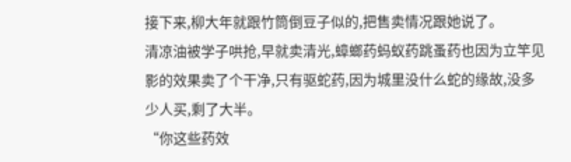接下来,柳大年就跟竹筒倒豆子似的,把售卖情况跟她说了。
清凉油被学子哄抢,早就卖清光,蟑螂药蚂蚁药跳蚤药也因为立竿见影的效果卖了个干净,只有驱蛇药,因为城里没什么蛇的缘故,没多少人买,剩了大半。
“你这些药效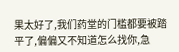果太好了,我们药堂的门槛都要被踏平了,偏偏又不知道怎么找你,急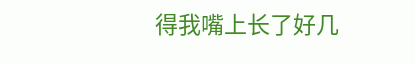得我嘴上长了好几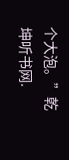个大泡。”乾坤听书网.